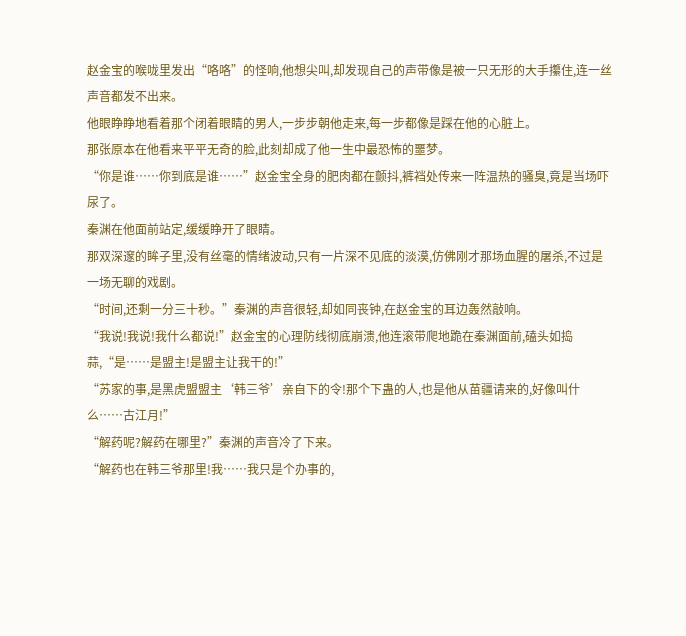赵金宝的喉咙里发出“咯咯”的怪响,他想尖叫,却发现自己的声带像是被一只无形的大手攥住,连一丝声音都发不出来。
他眼睁睁地看着那个闭着眼睛的男人,一步步朝他走来,每一步都像是踩在他的心脏上。
那张原本在他看来平平无奇的脸,此刻却成了他一生中最恐怖的噩梦。
“你是谁……你到底是谁……”赵金宝全身的肥肉都在颤抖,裤裆处传来一阵温热的骚臭,竟是当场吓尿了。
秦渊在他面前站定,缓缓睁开了眼睛。
那双深邃的眸子里,没有丝毫的情绪波动,只有一片深不见底的淡漠,仿佛刚才那场血腥的屠杀,不过是一场无聊的戏剧。
“时间,还剩一分三十秒。”秦渊的声音很轻,却如同丧钟,在赵金宝的耳边轰然敲响。
“我说!我说!我什么都说!”赵金宝的心理防线彻底崩溃,他连滚带爬地跪在秦渊面前,磕头如捣蒜,“是……是盟主!是盟主让我干的!”
“苏家的事,是黑虎盟盟主‘韩三爷’亲自下的令!那个下蛊的人,也是他从苗疆请来的,好像叫什么……古江月!”
“解药呢?解药在哪里?”秦渊的声音冷了下来。
“解药也在韩三爷那里!我……我只是个办事的,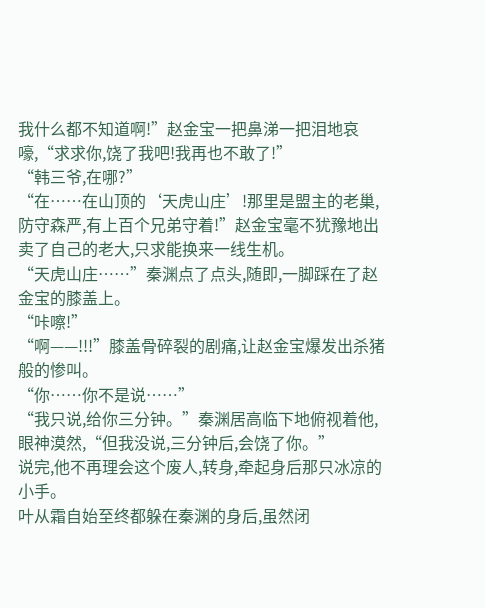我什么都不知道啊!”赵金宝一把鼻涕一把泪地哀嚎,“求求你,饶了我吧!我再也不敢了!”
“韩三爷,在哪?”
“在……在山顶的‘天虎山庄’!那里是盟主的老巢,防守森严,有上百个兄弟守着!”赵金宝毫不犹豫地出卖了自己的老大,只求能换来一线生机。
“天虎山庄……”秦渊点了点头,随即,一脚踩在了赵金宝的膝盖上。
“咔嚓!”
“啊——!!!”膝盖骨碎裂的剧痛,让赵金宝爆发出杀猪般的惨叫。
“你……你不是说……”
“我只说,给你三分钟。”秦渊居高临下地俯视着他,眼神漠然,“但我没说,三分钟后,会饶了你。”
说完,他不再理会这个废人,转身,牵起身后那只冰凉的小手。
叶从霜自始至终都躲在秦渊的身后,虽然闭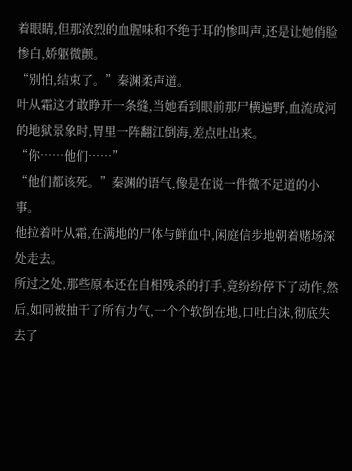着眼睛,但那浓烈的血腥味和不绝于耳的惨叫声,还是让她俏脸惨白,娇躯微颤。
“别怕,结束了。”秦渊柔声道。
叶从霜这才敢睁开一条缝,当她看到眼前那尸横遍野,血流成河的地狱景象时,胃里一阵翻江倒海,差点吐出来。
“你……他们……”
“他们都该死。”秦渊的语气,像是在说一件微不足道的小事。
他拉着叶从霜,在满地的尸体与鲜血中,闲庭信步地朝着赌场深处走去。
所过之处,那些原本还在自相残杀的打手,竟纷纷停下了动作,然后,如同被抽干了所有力气,一个个软倒在地,口吐白沫,彻底失去了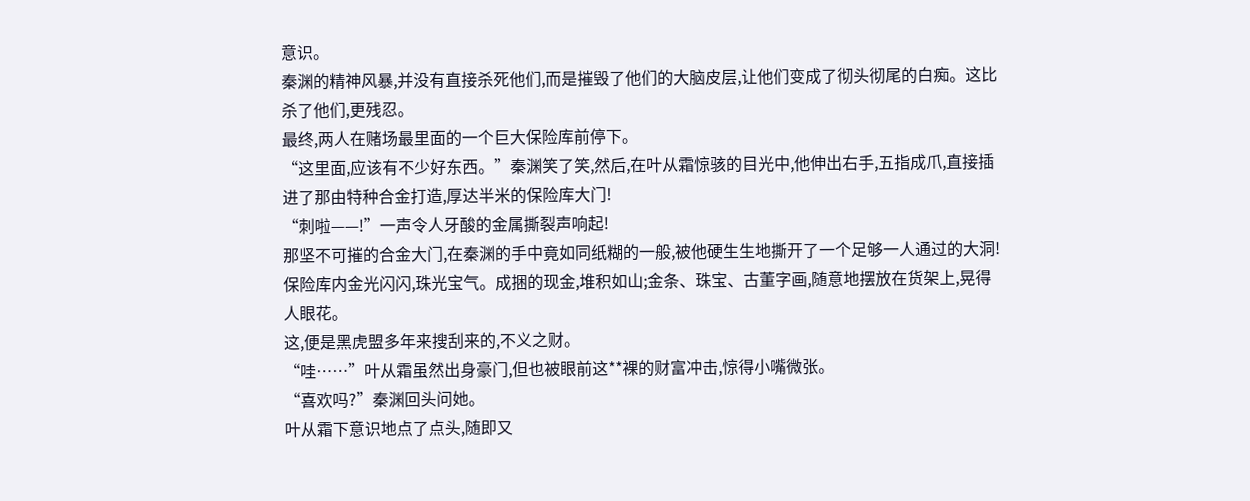意识。
秦渊的精神风暴,并没有直接杀死他们,而是摧毁了他们的大脑皮层,让他们变成了彻头彻尾的白痴。这比杀了他们,更残忍。
最终,两人在赌场最里面的一个巨大保险库前停下。
“这里面,应该有不少好东西。”秦渊笑了笑,然后,在叶从霜惊骇的目光中,他伸出右手,五指成爪,直接插进了那由特种合金打造,厚达半米的保险库大门!
“刺啦——!”一声令人牙酸的金属撕裂声响起!
那坚不可摧的合金大门,在秦渊的手中竟如同纸糊的一般,被他硬生生地撕开了一个足够一人通过的大洞!
保险库内金光闪闪,珠光宝气。成捆的现金,堆积如山;金条、珠宝、古董字画,随意地摆放在货架上,晃得人眼花。
这,便是黑虎盟多年来搜刮来的,不义之财。
“哇……”叶从霜虽然出身豪门,但也被眼前这**裸的财富冲击,惊得小嘴微张。
“喜欢吗?”秦渊回头问她。
叶从霜下意识地点了点头,随即又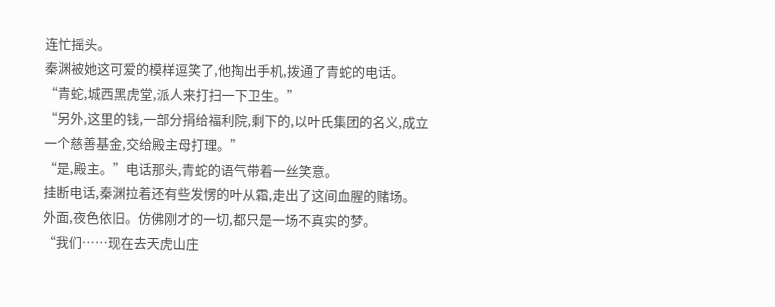连忙摇头。
秦渊被她这可爱的模样逗笑了,他掏出手机,拨通了青蛇的电话。
“青蛇,城西黑虎堂,派人来打扫一下卫生。”
“另外,这里的钱,一部分捐给福利院,剩下的,以叶氏集团的名义,成立一个慈善基金,交给殿主母打理。”
“是,殿主。”电话那头,青蛇的语气带着一丝笑意。
挂断电话,秦渊拉着还有些发愣的叶从霜,走出了这间血腥的赌场。
外面,夜色依旧。仿佛刚才的一切,都只是一场不真实的梦。
“我们……现在去天虎山庄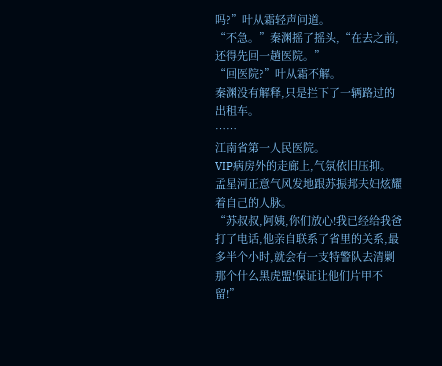吗?”叶从霜轻声问道。
“不急。”秦渊摇了摇头,“在去之前,还得先回一趟医院。”
“回医院?”叶从霜不解。
秦渊没有解释,只是拦下了一辆路过的出租车。
……
江南省第一人民医院。
VIP病房外的走廊上,气氛依旧压抑。
孟星河正意气风发地跟苏振邦夫妇炫耀着自己的人脉。
“苏叔叔,阿姨,你们放心!我已经给我爸打了电话,他亲自联系了省里的关系,最多半个小时,就会有一支特警队去清剿那个什么黑虎盟!保证让他们片甲不留!”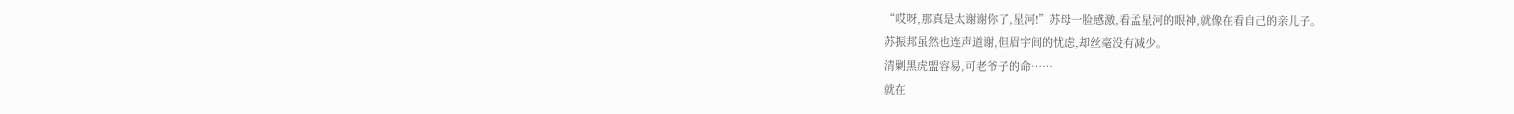“哎呀,那真是太谢谢你了,星河!”苏母一脸感激,看孟星河的眼神,就像在看自己的亲儿子。
苏振邦虽然也连声道谢,但眉宇间的忧虑,却丝毫没有减少。
清剿黑虎盟容易,可老爷子的命……
就在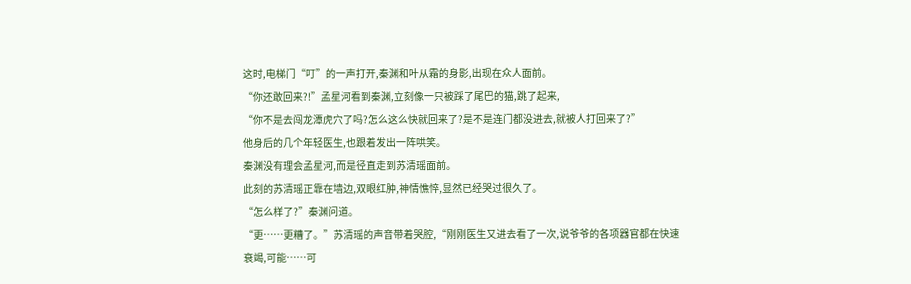这时,电梯门“叮”的一声打开,秦渊和叶从霜的身影,出现在众人面前。
“你还敢回来?!”孟星河看到秦渊,立刻像一只被踩了尾巴的猫,跳了起来,
“你不是去闯龙潭虎穴了吗?怎么这么快就回来了?是不是连门都没进去,就被人打回来了?”
他身后的几个年轻医生,也跟着发出一阵哄笑。
秦渊没有理会孟星河,而是径直走到苏清瑶面前。
此刻的苏清瑶正靠在墙边,双眼红肿,神情憔悴,显然已经哭过很久了。
“怎么样了?”秦渊问道。
“更……更糟了。”苏清瑶的声音带着哭腔,“刚刚医生又进去看了一次,说爷爷的各项器官都在快速衰竭,可能……可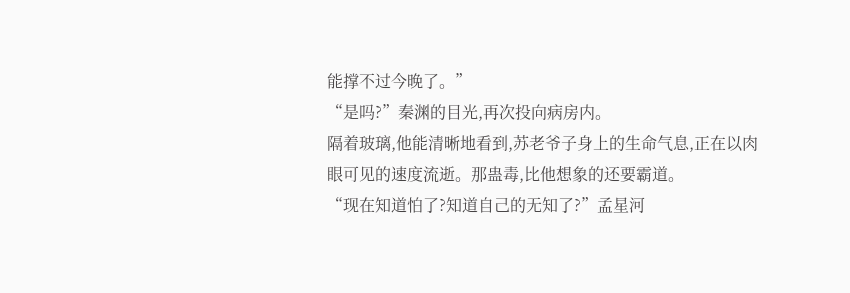能撑不过今晚了。”
“是吗?”秦渊的目光,再次投向病房内。
隔着玻璃,他能清晰地看到,苏老爷子身上的生命气息,正在以肉眼可见的速度流逝。那蛊毒,比他想象的还要霸道。
“现在知道怕了?知道自己的无知了?”孟星河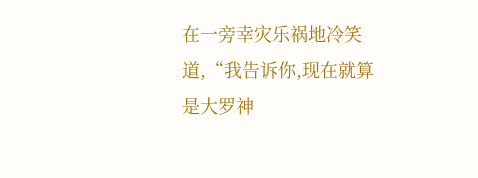在一旁幸灾乐祸地冷笑道,“我告诉你,现在就算是大罗神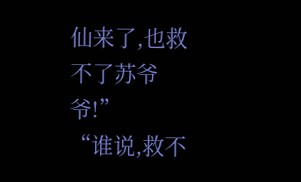仙来了,也救不了苏爷爷!”
“谁说,救不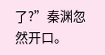了?”秦渊忽然开口。